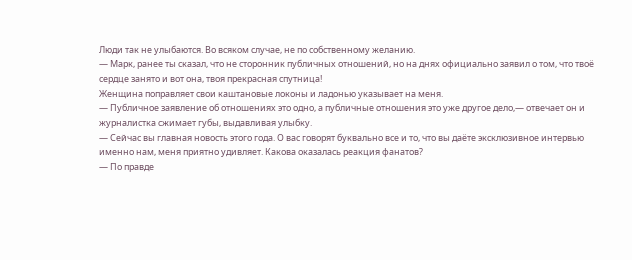Люди так не улыбаются. Во всяком случае, не по собственному желанию.
— Марк, ранее ты сказал, что не сторонник публичных отношений, но на днях официально заявил о том, что твоё сердце занято и вот она, твоя прекрасная спутница!
Женщина поправляет свои каштановые локоны и ладонью указывает на меня.
— Публичное заявление об отношениях это одно, а публичные отношения это уже другое дело,— отвечает он и журналистка сжимает губы, выдавливая улыбку.
— Сейчас вы главная новость этого года. О вас говорят буквально все и то, что вы даёте эксклюзивное интервью именно нам, меня приятно удивляет. Какова оказалась реакция фанатов?
— По правде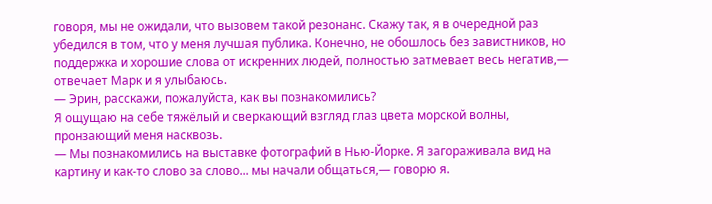говоря, мы не ожидали, что вызовем такой резонанс. Скажу так, я в очередной раз убедился в том, что у меня лучшая публика. Конечно, не обошлось без завистников, но поддержка и хорошие слова от искренних людей, полностью затмевает весь негатив,— отвечает Марк и я улыбаюсь.
— Эрин, расскажи, пожалуйста, как вы познакомились?
Я ощущаю на себе тяжёлый и сверкающий взгляд глаз цвета морской волны, пронзающий меня насквозь.
— Мы познакомились на выставке фотографий в Нью-Йорке. Я загораживала вид на картину и как-то слово за слово... мы начали общаться,— говорю я.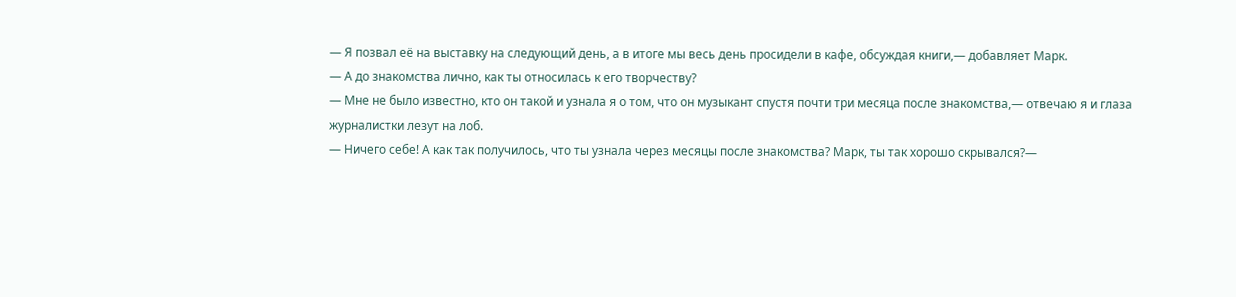— Я позвал её на выставку на следующий день, а в итоге мы весь день просидели в кафе, обсуждая книги,— добавляет Марк.
— А до знакомства лично, как ты относилась к его творчеству?
— Мне не было известно, кто он такой и узнала я о том, что он музыкант спустя почти три месяца после знакомства,— отвечаю я и глаза журналистки лезут на лоб.
— Ничего себе! А как так получилось, что ты узнала через месяцы после знакомства? Марк, ты так хорошо скрывался?—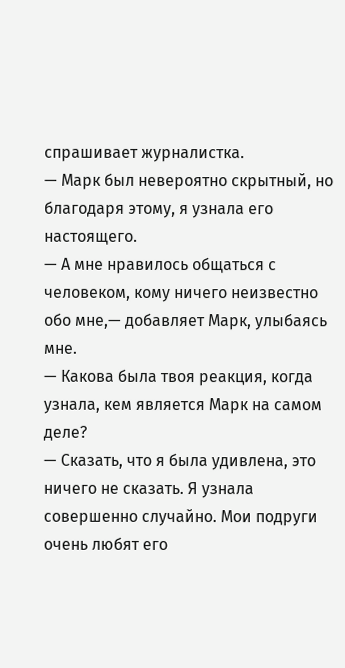спрашивает журналистка.
— Марк был невероятно скрытный, но благодаря этому, я узнала его настоящего.
— А мне нравилось общаться с человеком, кому ничего неизвестно обо мне,— добавляет Марк, улыбаясь мне.
— Какова была твоя реакция, когда узнала, кем является Марк на самом деле?
— Сказать, что я была удивлена, это ничего не сказать. Я узнала совершенно случайно. Мои подруги очень любят его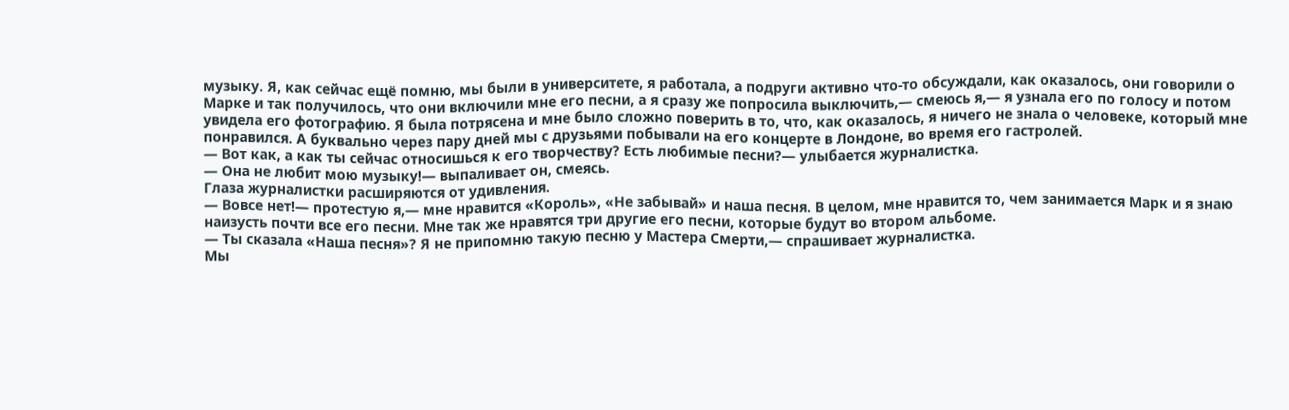музыку. Я, как сейчас ещё помню, мы были в университете, я работала, а подруги активно что-то обсуждали, как оказалось, они говорили о Марке и так получилось, что они включили мне его песни, а я сразу же попросила выключить,— смеюсь я,— я узнала его по голосу и потом увидела его фотографию. Я была потрясена и мне было сложно поверить в то, что, как оказалось, я ничего не знала о человеке, который мне понравился. А буквально через пару дней мы с друзьями побывали на его концерте в Лондоне, во время его гастролей.
— Вот как, а как ты сейчас относишься к его творчеству? Есть любимые песни?— улыбается журналистка.
— Она не любит мою музыку!— выпаливает он, смеясь.
Глаза журналистки расширяются от удивления.
— Вовсе нет!— протестую я,— мне нравится «Король», «Не забывай» и наша песня. В целом, мне нравится то, чем занимается Марк и я знаю наизусть почти все его песни. Мне так же нравятся три другие его песни, которые будут во втором альбоме.
— Ты сказала «Наша песня»? Я не припомню такую песню у Мастера Смерти,— спрашивает журналистка.
Мы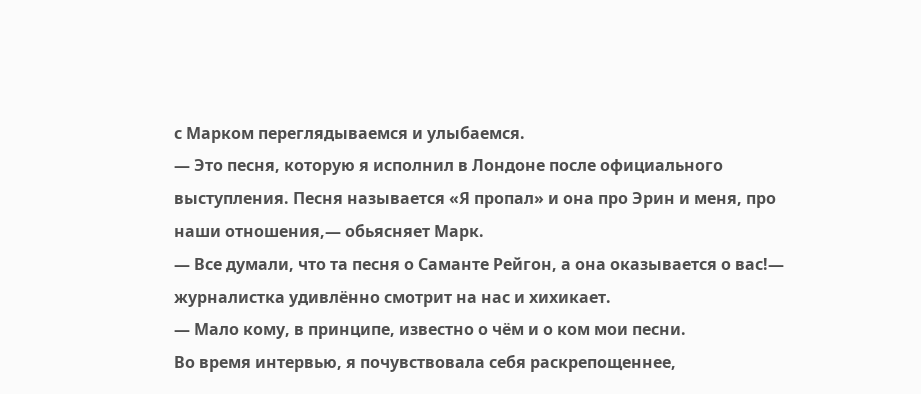с Марком переглядываемся и улыбаемся.
— Это песня, которую я исполнил в Лондоне после официального выступления. Песня называется «Я пропал» и она про Эрин и меня, про наши отношения,— обьясняет Марк.
— Все думали, что та песня о Саманте Рейгон, а она оказывается о вас!— журналистка удивлённо смотрит на нас и хихикает.
— Мало кому, в принципе, известно о чём и о ком мои песни.
Во время интервью, я почувствовала себя раскрепощеннее,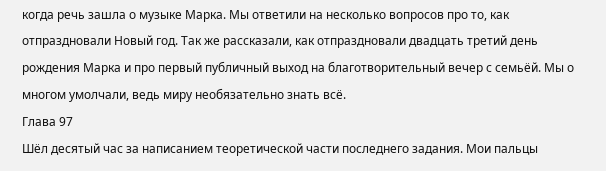когда речь зашла о музыке Марка. Мы ответили на несколько вопросов про то, как отпраздновали Новый год. Так же рассказали, как отпраздновали двадцать третий день рождения Марка и про первый публичный выход на благотворительный вечер с семьёй. Мы о многом умолчали, ведь миру необязательно знать всё.
Глава 97
Шёл десятый час за написанием теоретической части последнего задания. Мои пальцы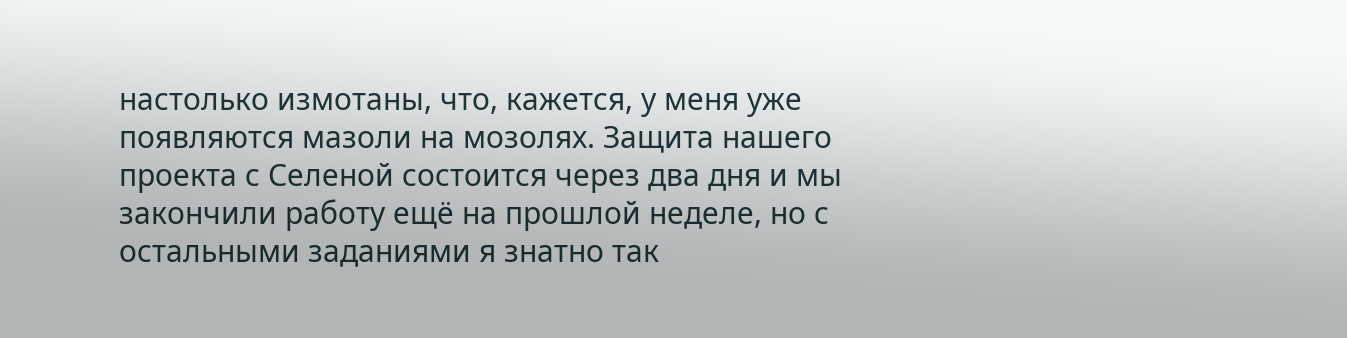настолько измотаны, что, кажется, у меня уже появляются мазоли на мозолях. Защита нашего проекта с Селеной состоится через два дня и мы закончили работу ещё на прошлой неделе, но с остальными заданиями я знатно так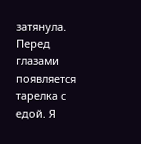затянула.
Перед глазами появляется тарелка с едой. Я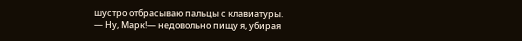шустро отбрасываю пальцы с клавиатуры.
— Ну, Марк!— недовольно пищу я, убирая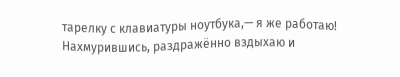тарелку с клавиатуры ноутбука,— я же работаю!
Нахмурившись, раздражённо вздыхаю и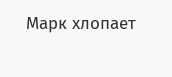Марк хлопает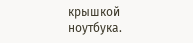крышкой ноутбука.